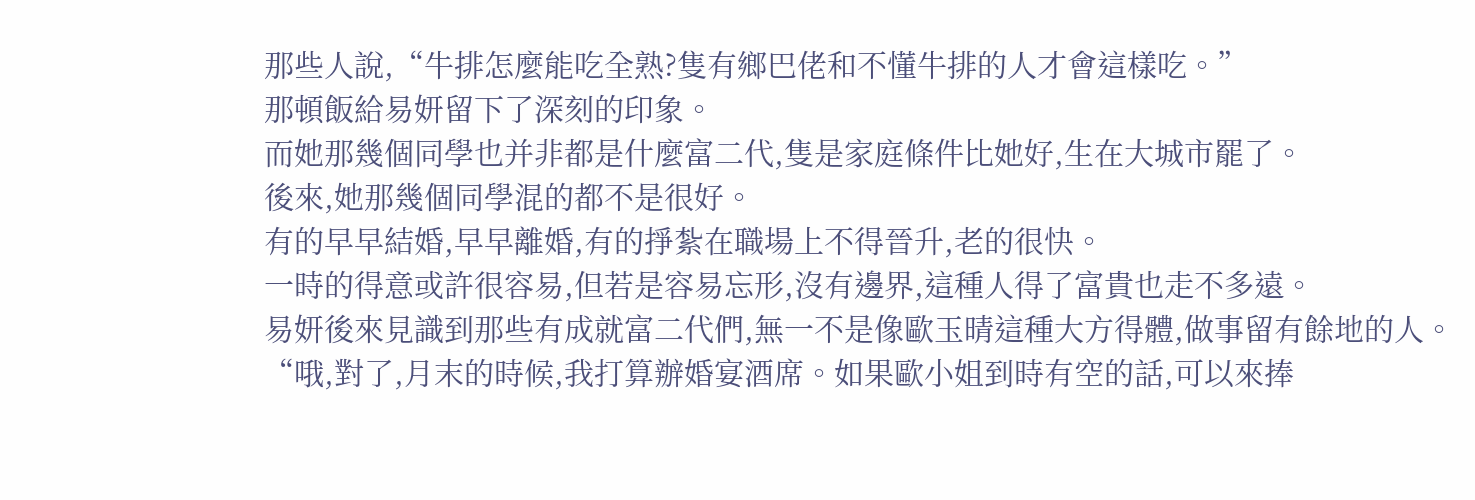那些人說,“牛排怎麼能吃全熟?隻有鄉巴佬和不懂牛排的人才會這樣吃。”
那頓飯給易妍留下了深刻的印象。
而她那幾個同學也并非都是什麼富二代,隻是家庭條件比她好,生在大城市罷了。
後來,她那幾個同學混的都不是很好。
有的早早結婚,早早離婚,有的掙紮在職場上不得晉升,老的很快。
一時的得意或許很容易,但若是容易忘形,沒有邊界,這種人得了富貴也走不多遠。
易妍後來見識到那些有成就富二代們,無一不是像歐玉晴這種大方得體,做事留有餘地的人。
“哦,對了,月末的時候,我打算辦婚宴酒席。如果歐小姐到時有空的話,可以來捧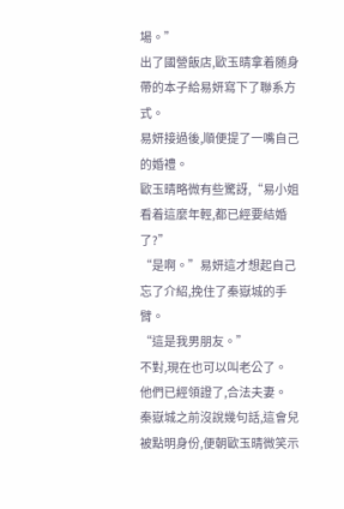場。”
出了國營飯店,歐玉晴拿着随身帶的本子給易妍寫下了聯系方式。
易妍接過後,順便提了一嘴自己的婚禮。
歐玉晴略微有些驚訝,“易小姐看着這麼年輕,都已經要結婚了?”
“是啊。”易妍這才想起自己忘了介紹,挽住了秦嶽城的手臂。
“這是我男朋友。”
不對,現在也可以叫老公了。
他們已經領證了,合法夫妻。
秦嶽城之前沒說幾句話,這會兒被點明身份,便朝歐玉晴微笑示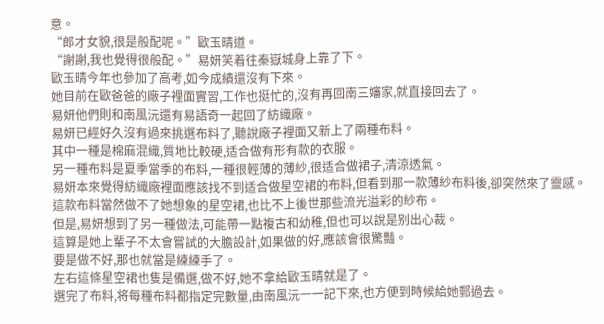意。
“郎才女貌,很是般配呢。”歐玉晴道。
“謝謝,我也覺得很般配。”易妍笑着往秦嶽城身上靠了下。
歐玉晴今年也參加了高考,如今成績還沒有下來。
她目前在歐爸爸的廠子裡面實習,工作也挺忙的,沒有再回南三嬸家,就直接回去了。
易妍他們則和南風沅還有易語奇一起回了紡織廠。
易妍已經好久沒有過來挑選布料了,聽說廠子裡面又新上了兩種布料。
其中一種是棉麻混織,質地比較硬,适合做有形有款的衣服。
另一種布料是夏季當季的布料,一種很輕薄的薄紗,很适合做裙子,清涼透氣。
易妍本來覺得紡織廠裡面應該找不到适合做星空裙的布料,但看到那一款薄紗布料後,卻突然來了靈感。
這款布料當然做不了她想象的星空裙,也比不上後世那些流光溢彩的紗布。
但是,易妍想到了另一種做法,可能帶一點複古和幼稚,但也可以說是别出心裁。
這算是她上輩子不太會嘗試的大膽設計,如果做的好,應該會很驚豔。
要是做不好,那也就當是練練手了。
左右這條星空裙也隻是備選,做不好,她不拿給歐玉晴就是了。
選完了布料,将每種布料都指定完數量,由南風沅一一記下來,也方便到時候給她郵過去。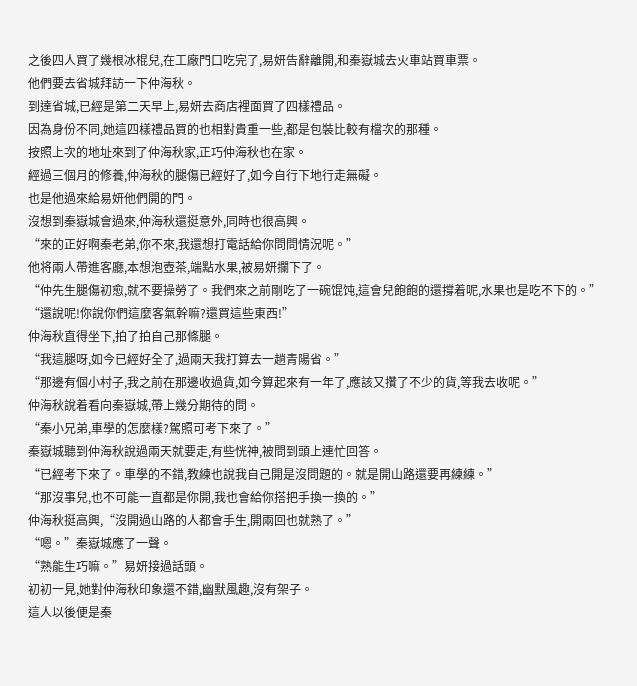之後四人買了幾根冰棍兒,在工廠門口吃完了,易妍告辭離開,和秦嶽城去火車站買車票。
他們要去省城拜訪一下仲海秋。
到達省城,已經是第二天早上,易妍去商店裡面買了四樣禮品。
因為身份不同,她這四樣禮品買的也相對貴重一些,都是包裝比較有檔次的那種。
按照上次的地址來到了仲海秋家,正巧仲海秋也在家。
經過三個月的修養,仲海秋的腿傷已經好了,如今自行下地行走無礙。
也是他過來給易妍他們開的門。
沒想到秦嶽城會過來,仲海秋還挺意外,同時也很高興。
“來的正好啊秦老弟,你不來,我還想打電話給你問問情況呢。”
他将兩人帶進客廳,本想泡壺茶,端點水果,被易妍攔下了。
“仲先生腿傷初愈,就不要操勞了。我們來之前剛吃了一碗馄饨,這會兒飽飽的還撐着呢,水果也是吃不下的。”
“還說呢!你說你們這麼客氣幹嘛?還買這些東西!”
仲海秋直得坐下,拍了拍自己那條腿。
“我這腿呀,如今已經好全了,過兩天我打算去一趟青陽省。”
“那邊有個小村子,我之前在那邊收過貨,如今算起來有一年了,應該又攢了不少的貨,等我去收呢。”
仲海秋說着看向秦嶽城,帶上幾分期待的問。
“秦小兄弟,車學的怎麼樣?駕照可考下來了。”
秦嶽城聽到仲海秋說過兩天就要走,有些恍神,被問到頭上連忙回答。
“已經考下來了。車學的不錯,教練也說我自己開是沒問題的。就是開山路還要再練練。”
“那沒事兒,也不可能一直都是你開,我也會給你搭把手換一換的。”
仲海秋挺高興,“沒開過山路的人都會手生,開兩回也就熟了。”
“嗯。”秦嶽城應了一聲。
“熟能生巧嘛。”易妍接過話頭。
初初一見,她對仲海秋印象還不錯,幽默風趣,沒有架子。
這人以後便是秦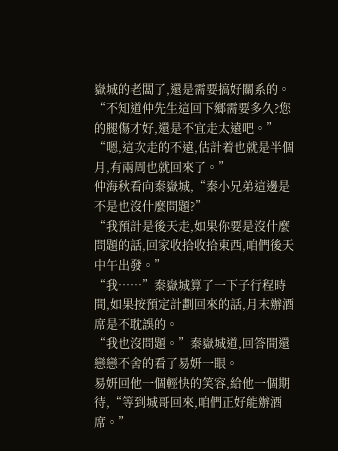嶽城的老闆了,還是需要搞好關系的。
“不知道仲先生這回下鄉需要多久?您的腿傷才好,還是不宜走太遠吧。”
“嗯,這次走的不遠,估計着也就是半個月,有兩周也就回來了。”
仲海秋看向秦嶽城,“秦小兄弟這邊是不是也沒什麼問題?”
“我預計是後天走,如果你要是沒什麼問題的話,回家收拾收拾東西,咱們後天中午出發。”
“我……”秦嶽城算了一下子行程時間,如果按預定計劃回來的話,月末辦酒席是不耽誤的。
“我也沒問題。”秦嶽城道,回答間還戀戀不舍的看了易妍一眼。
易妍回他一個輕快的笑容,給他一個期待,“等到城哥回來,咱們正好能辦酒席。”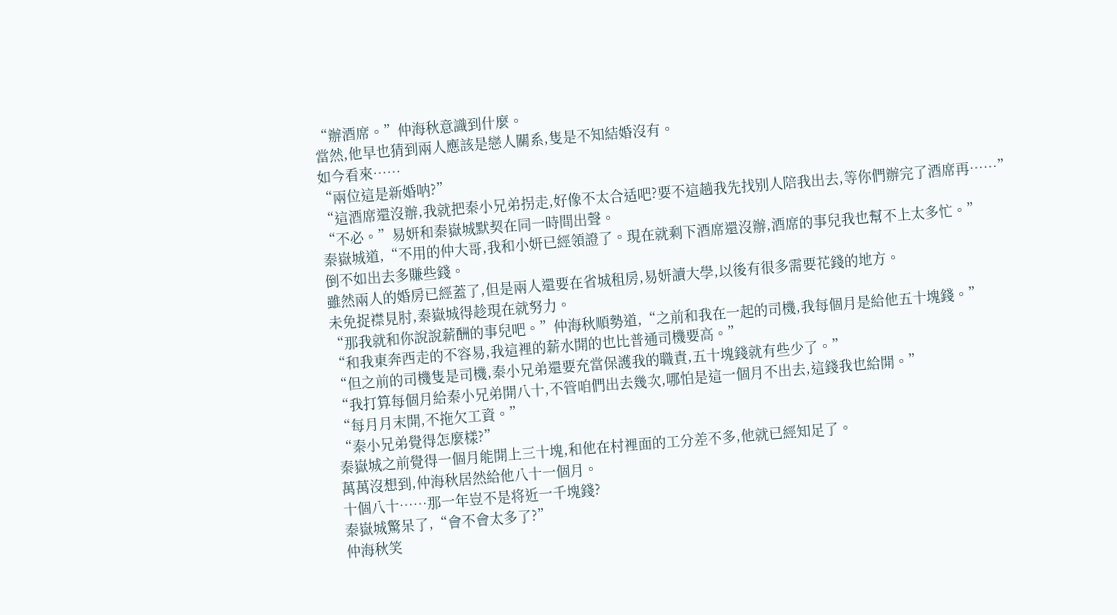“辦酒席。”仲海秋意識到什麼。
當然,他早也猜到兩人應該是戀人關系,隻是不知結婚沒有。
如今看來……
“兩位這是新婚呐?”
“這酒席還沒辦,我就把秦小兄弟拐走,好像不太合适吧?要不這趟我先找别人陪我出去,等你們辦完了酒席再……”
“不必。”易妍和秦嶽城默契在同一時間出聲。
秦嶽城道,“不用的仲大哥,我和小妍已經領證了。現在就剩下酒席還沒辦,酒席的事兒我也幫不上太多忙。”
倒不如出去多賺些錢。
雖然兩人的婚房已經蓋了,但是兩人還要在省城租房,易妍讀大學,以後有很多需要花錢的地方。
未免捉襟見肘,秦嶽城得趁現在就努力。
“那我就和你說說薪酬的事兒吧。”仲海秋順勢道,“之前和我在一起的司機,我每個月是給他五十塊錢。”
“和我東奔西走的不容易,我這裡的薪水開的也比普通司機要高。”
“但之前的司機隻是司機,秦小兄弟還要充當保護我的職責,五十塊錢就有些少了。”
“我打算每個月給秦小兄弟開八十,不管咱們出去幾次,哪怕是這一個月不出去,這錢我也給開。”
“每月月末開,不拖欠工資。”
“秦小兄弟覺得怎麼樣?”
秦嶽城之前覺得一個月能開上三十塊,和他在村裡面的工分差不多,他就已經知足了。
萬萬沒想到,仲海秋居然給他八十一個月。
十個八十……那一年豈不是将近一千塊錢?
秦嶽城驚呆了,“會不會太多了?”
仲海秋笑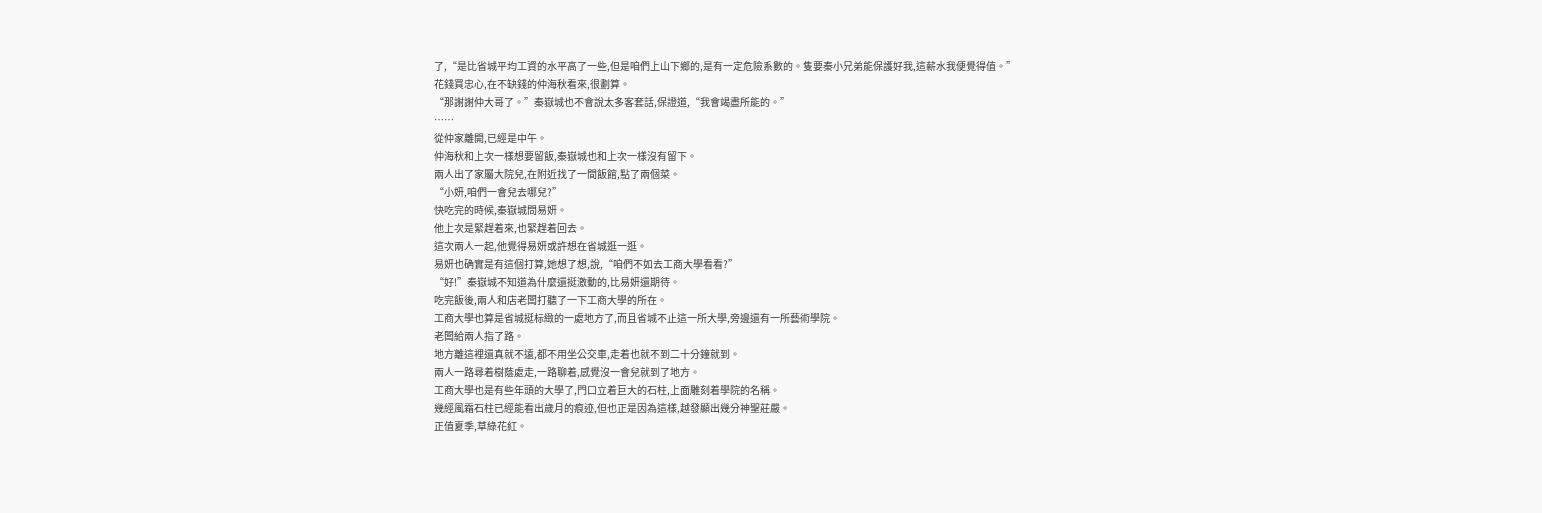了,“是比省城平均工資的水平高了一些,但是咱們上山下鄉的,是有一定危險系數的。隻要秦小兄弟能保護好我,這薪水我便覺得值。”
花錢買忠心,在不缺錢的仲海秋看來,很劃算。
“那謝謝仲大哥了。”秦嶽城也不會說太多客套話,保證道,“我會竭盡所能的。”
……
從仲家離開,已經是中午。
仲海秋和上次一樣想要留飯,秦嶽城也和上次一樣沒有留下。
兩人出了家屬大院兒,在附近找了一間飯館,點了兩個菜。
“小妍,咱們一會兒去哪兒?”
快吃完的時候,秦嶽城問易妍。
他上次是緊趕着來,也緊趕着回去。
這次兩人一起,他覺得易妍或許想在省城逛一逛。
易妍也确實是有這個打算,她想了想,說,“咱們不如去工商大學看看?”
“好!”秦嶽城不知道為什麼還挺激動的,比易妍還期待。
吃完飯後,兩人和店老闆打聽了一下工商大學的所在。
工商大學也算是省城挺标緻的一處地方了,而且省城不止這一所大學,旁邊還有一所藝術學院。
老闆給兩人指了路。
地方離這裡還真就不遠,都不用坐公交車,走着也就不到二十分鐘就到。
兩人一路尋着樹蔭處走,一路聊着,感覺沒一會兒就到了地方。
工商大學也是有些年頭的大學了,門口立着巨大的石柱,上面雕刻着學院的名稱。
幾經風霜石柱已經能看出歲月的痕迹,但也正是因為這樣,越發顯出幾分神聖莊嚴。
正值夏季,草綠花紅。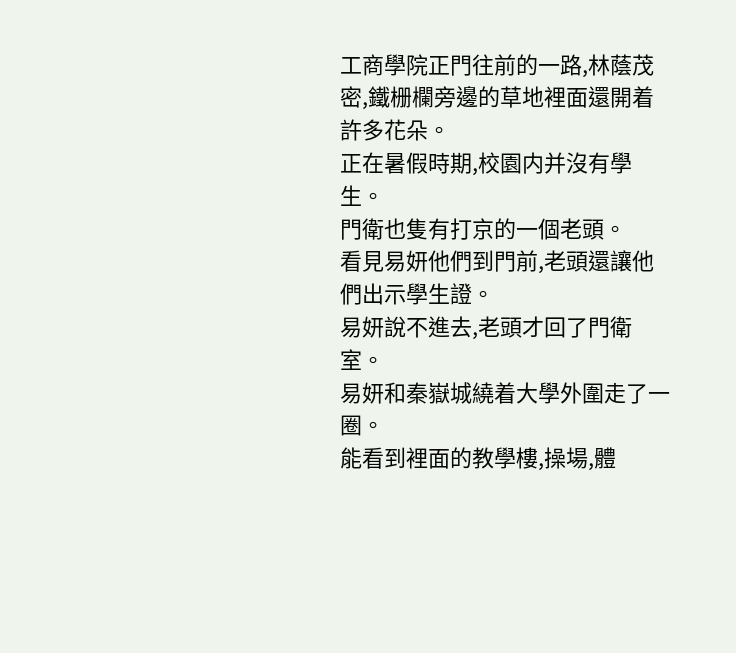工商學院正門往前的一路,林蔭茂密,鐵栅欄旁邊的草地裡面還開着許多花朵。
正在暑假時期,校園内并沒有學生。
門衛也隻有打京的一個老頭。
看見易妍他們到門前,老頭還讓他們出示學生證。
易妍說不進去,老頭才回了門衛室。
易妍和秦嶽城繞着大學外圍走了一圈。
能看到裡面的教學樓,操場,體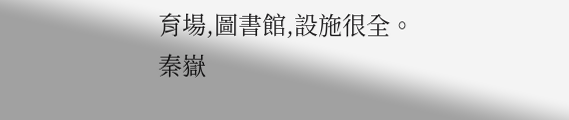育場,圖書館,設施很全。
秦嶽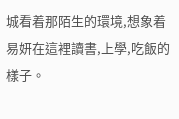城看着那陌生的環境,想象着易妍在這裡讀書,上學,吃飯的樣子。